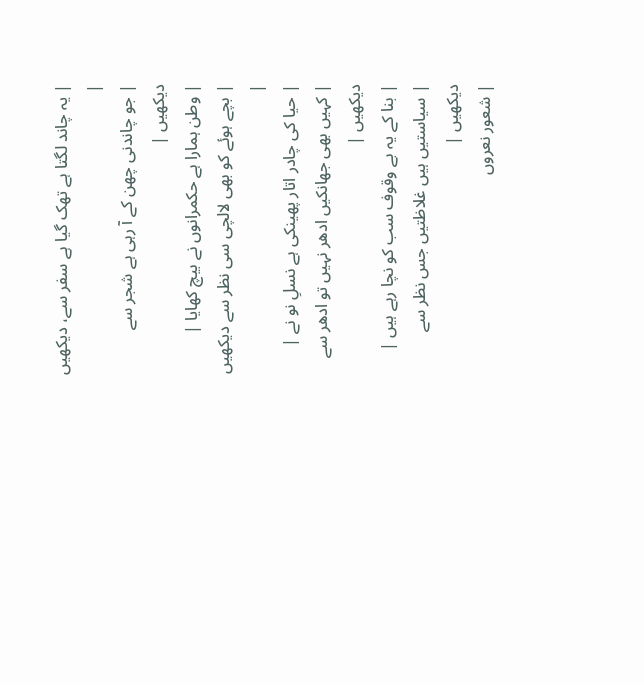| یہ چاند لگتا ہے تھک گیا ہے سفر سے، دیکھیں |
| جو چاندنی چھن کے آ رہی ہے شجر سے دیکھیں |
| وطن ہمارا ہے حکمرانوں نے بیچ کھایا |
| بچے ہوئے کو بھی لالچی سی نظر سے دیکھیں |
| حیا کی چادر اتار پھینکی ہے نسلِ نو نے |
| کہیں بھی جھانکیں ادھر نہیں تو ادھر سے دیکھیں |
| بنا کے یہ بے وقوف سب کو نچا رہے ہیں |
| سیاستیں ہیں غلاظتیں جس نظر سے دیکھیں |
| شعور نعروں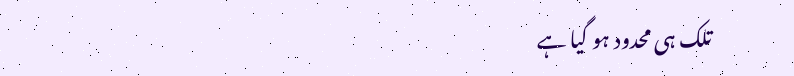تلک ہی محدود ہو گیا ہے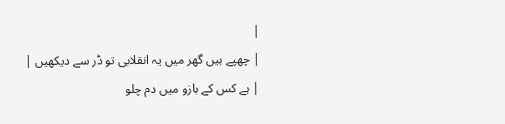|
| چھپے ہیں گھر میں یہ انقلابی تو ڈر سے دیکھیں |
| ہے کس کے بازو میں دم چلو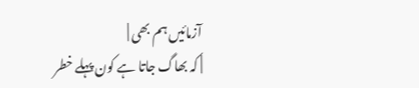آزمائیں ہم بھی |
| کہ بھاگ جاتا ہے کون پہلے خطر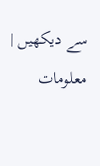سے دیکھیں |
معلومات